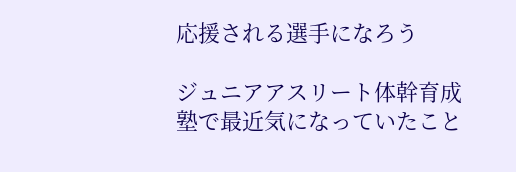応援される選手になろう

ジュニアアスリート体幹育成塾で最近気になっていたこと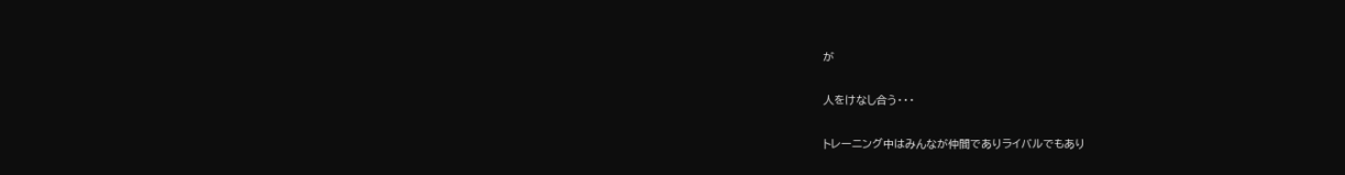が

人をけなし合う・・・

トレーニング中はみんなが仲間でありライバルでもあり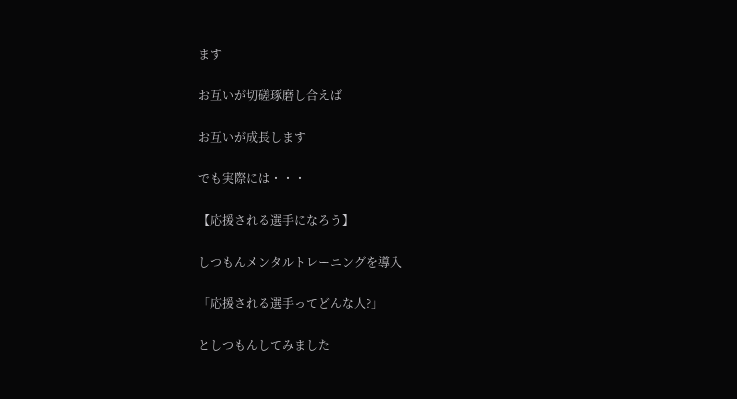ます

お互いが切磋琢磨し合えば

お互いが成長します

でも実際には・・・

【応援される選手になろう】

しつもんメンタルトレーニングを導入

「応援される選手ってどんな人?」

としつもんしてみました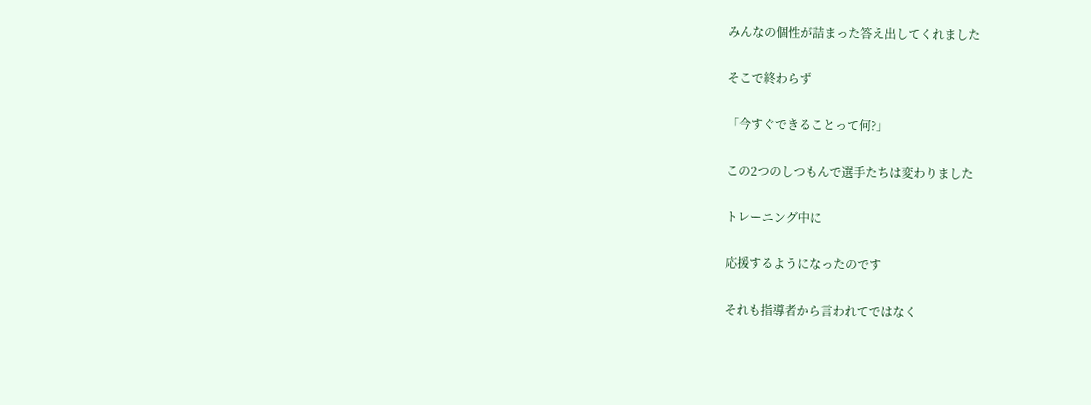みんなの個性が詰まった答え出してくれました

そこで終わらず

「今すぐできることって何?」

この2つのしつもんで選手たちは変わりました

トレーニング中に

応援するようになったのです

それも指導者から言われてではなく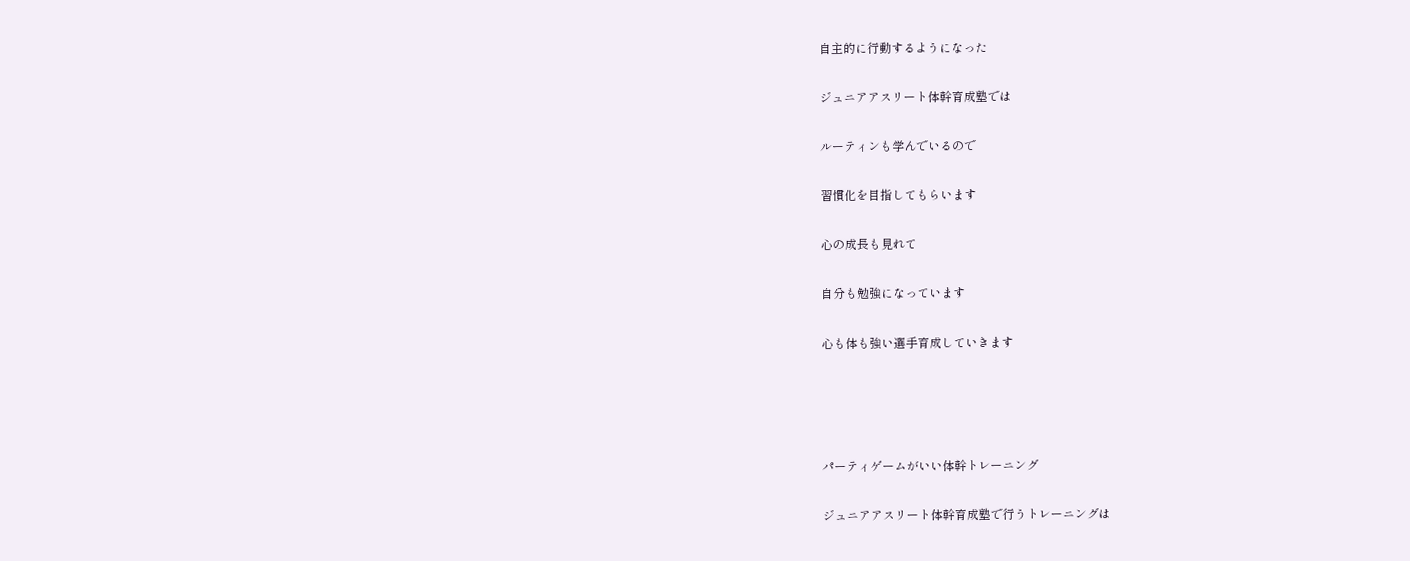自主的に行動するようになった

ジュニアアスリート体幹育成塾では

ルーティンも学んでいるので

習慣化を目指してもらいます

心の成長も見れて

自分も勉強になっています

心も体も強い選手育成していきます




パーティゲームがいい体幹トレーニング

ジュニアアスリート体幹育成塾で行うトレーニングは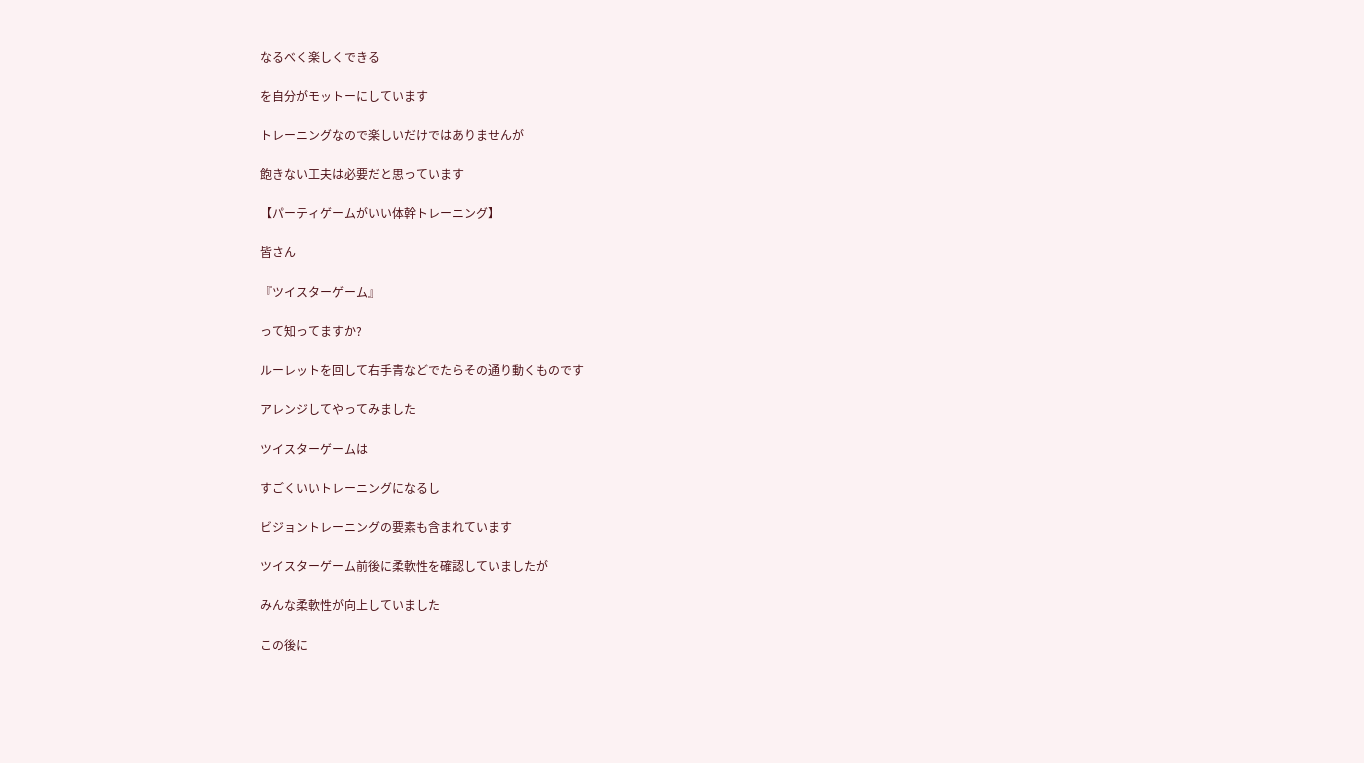なるべく楽しくできる

を自分がモットーにしています

トレーニングなので楽しいだけではありませんが

飽きない工夫は必要だと思っています

【パーティゲームがいい体幹トレーニング】

皆さん

『ツイスターゲーム』

って知ってますか?

ルーレットを回して右手青などでたらその通り動くものです

アレンジしてやってみました

ツイスターゲームは

すごくいいトレーニングになるし

ビジョントレーニングの要素も含まれています

ツイスターゲーム前後に柔軟性を確認していましたが

みんな柔軟性が向上していました

この後に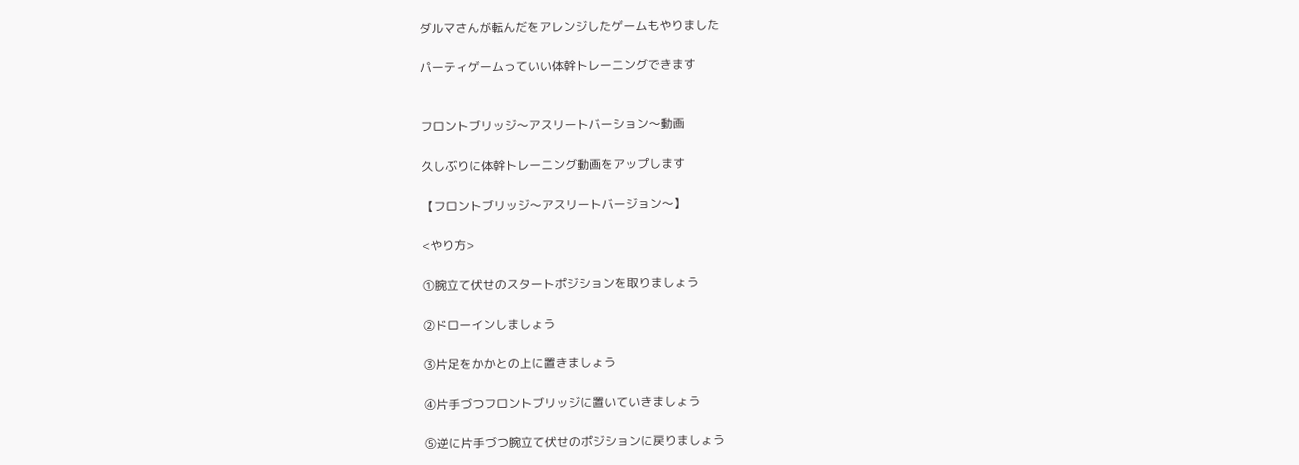ダルマさんが転んだをアレンジしたゲームもやりました

パーティゲームっていい体幹トレーニングできます


フロントブリッジ〜アスリートバーション〜動画

久しぶりに体幹トレーニング動画をアップします

【フロントブリッジ〜アスリートバージョン〜】

<やり方>

①腕立て伏せのスタートポジションを取りましょう

②ドローインしましょう

③片足をかかとの上に置きましょう

④片手づつフロントブリッジに置いていきましょう

⑤逆に片手づつ腕立て伏せのポジションに戻りましょう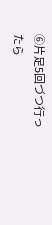⑥片足5回づつ行ったら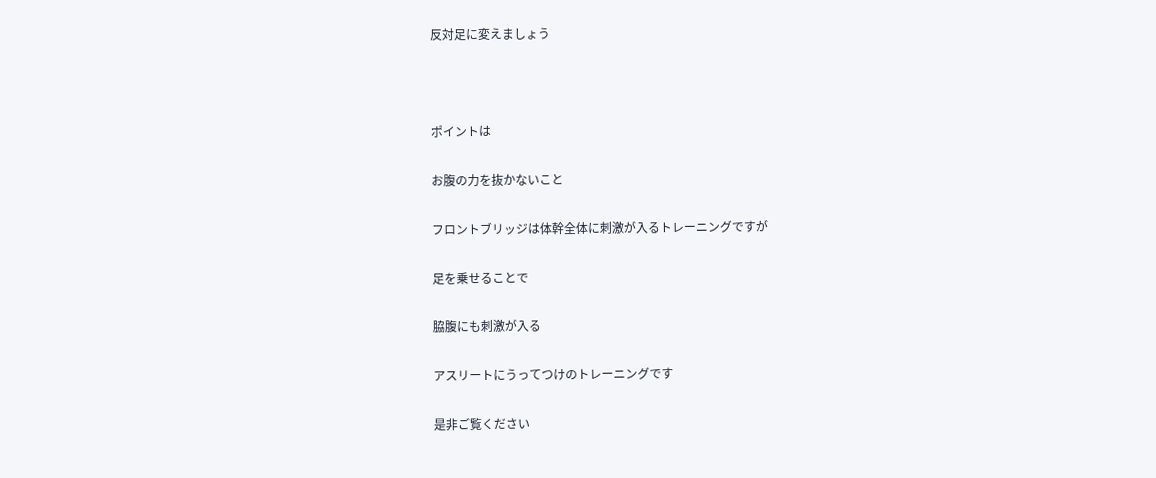反対足に変えましょう



ポイントは

お腹の力を抜かないこと

フロントブリッジは体幹全体に刺激が入るトレーニングですが

足を乗せることで

脇腹にも刺激が入る

アスリートにうってつけのトレーニングです

是非ご覧ください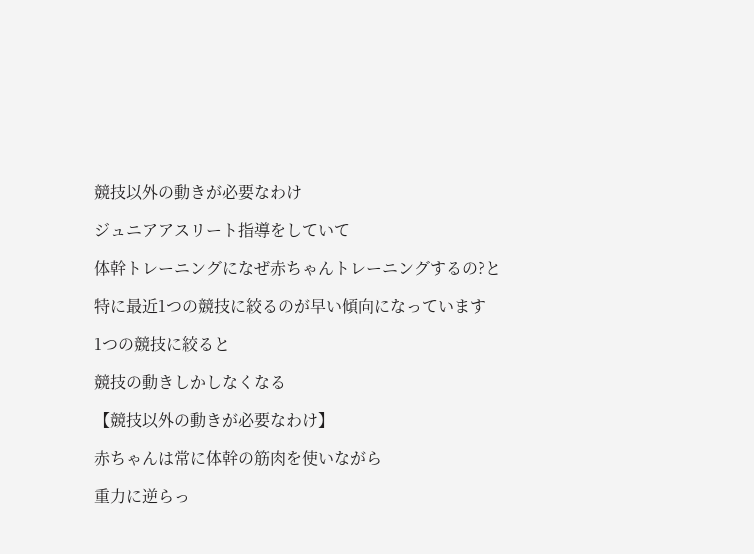競技以外の動きが必要なわけ

ジュニアアスリート指導をしていて

体幹トレーニングになぜ赤ちゃんトレーニングするの?と

特に最近1つの競技に絞るのが早い傾向になっています

1つの競技に絞ると

競技の動きしかしなくなる

【競技以外の動きが必要なわけ】

赤ちゃんは常に体幹の筋肉を使いながら

重力に逆らっ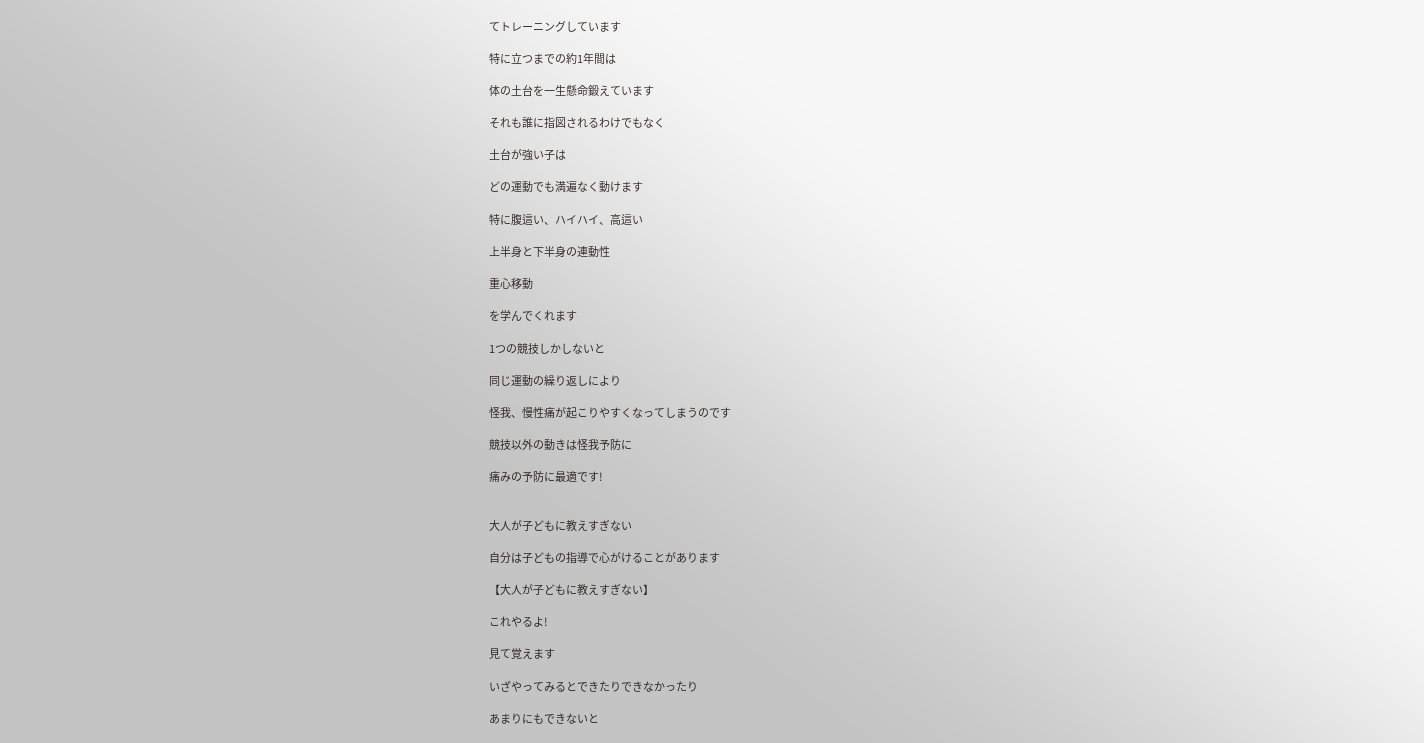てトレーニングしています

特に立つまでの約1年間は

体の土台を一生懸命鍛えています

それも誰に指図されるわけでもなく

土台が強い子は

どの運動でも満遍なく動けます

特に腹這い、ハイハイ、高這い

上半身と下半身の連動性

重心移動

を学んでくれます

1つの競技しかしないと

同じ運動の繰り返しにより

怪我、慢性痛が起こりやすくなってしまうのです

競技以外の動きは怪我予防に

痛みの予防に最適です!


大人が子どもに教えすぎない

自分は子どもの指導で心がけることがあります

【大人が子どもに教えすぎない】

これやるよ!

見て覚えます

いざやってみるとできたりできなかったり

あまりにもできないと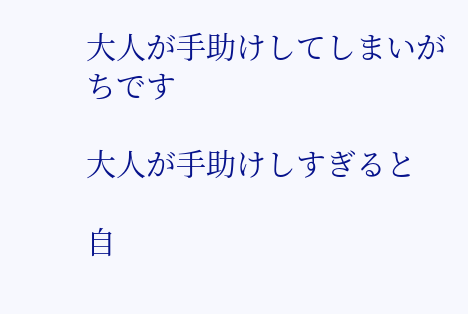大人が手助けしてしまいがちです

大人が手助けしすぎると

自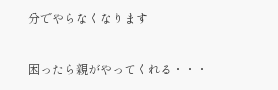分でやらなくなります

困ったら親がやってくれる・・・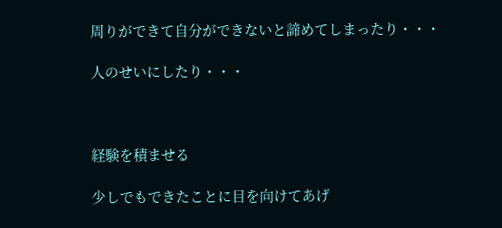周りができて自分ができないと諦めてしまったり・・・

人のせいにしたり・・・



経験を積ませる

少しでもできたことに目を向けてあげ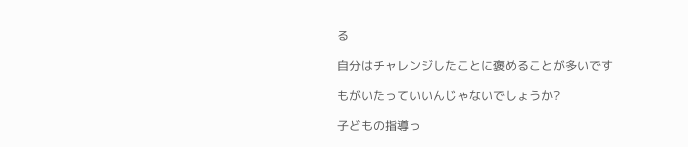る

自分はチャレンジしたことに褒めることが多いです

もがいたっていいんじゃないでしょうか?

子どもの指導っ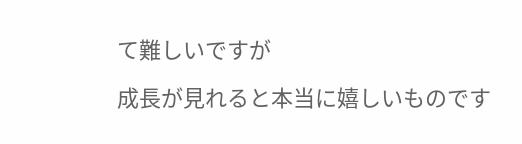て難しいですが

成長が見れると本当に嬉しいものです